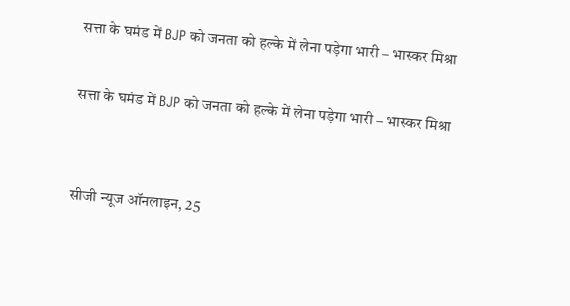सत्ता के घमंड में BJP को जनता को हल्के में लेना पड़ेगा भारी – भास्कर मिश्रा

सत्ता के घमंड में BJP को जनता को हल्के में लेना पड़ेगा भारी – भास्कर मिश्रा


सीजी न्यूज ऑनलाइन, 25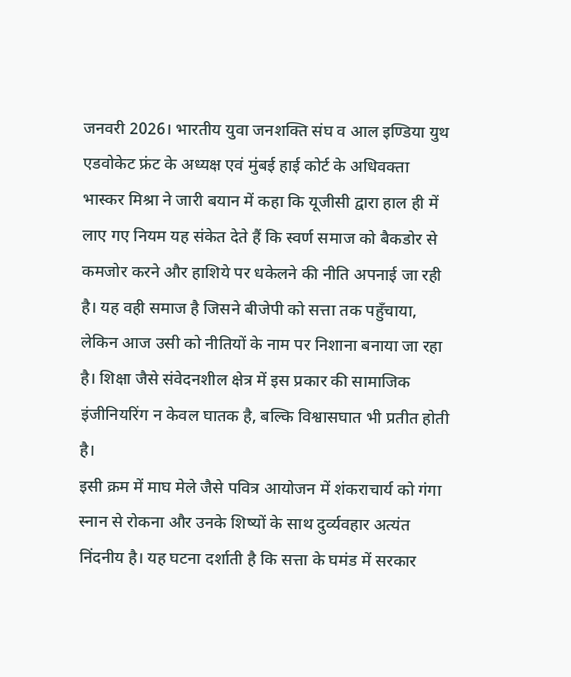जनवरी 2026। भारतीय युवा जनशक्ति संघ व आल इण्डिया युथ एडवोकेट फ्रंट के अध्यक्ष एवं मुंबई हाई कोर्ट के अधिवक्ता भास्कर मिश्रा ने जारी बयान में कहा कि यूजीसी द्वारा हाल ही में लाए गए नियम यह संकेत देते हैं कि स्वर्ण समाज को बैकडोर से कमजोर करने और हाशिये पर धकेलने की नीति अपनाई जा रही है। यह वही समाज है जिसने बीजेपी को सत्ता तक पहुँचाया, लेकिन आज उसी को नीतियों के नाम पर निशाना बनाया जा रहा है। शिक्षा जैसे संवेदनशील क्षेत्र में इस प्रकार की सामाजिक इंजीनियरिंग न केवल घातक है, बल्कि विश्वासघात भी प्रतीत होती है।
इसी क्रम में माघ मेले जैसे पवित्र आयोजन में शंकराचार्य को गंगा स्नान से रोकना और उनके शिष्यों के साथ दुर्व्यवहार अत्यंत निंदनीय है। यह घटना दर्शाती है कि सत्ता के घमंड में सरकार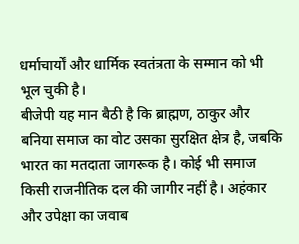धर्माचार्यों और धार्मिक स्वतंत्रता के सम्मान को भी भूल चुकी है।
बीजेपी यह मान बैठी है कि ब्राह्मण, ठाकुर और बनिया समाज का वोट उसका सुरक्षित क्षेत्र है, जबकि भारत का मतदाता जागरूक है। कोई भी समाज किसी राजनीतिक दल की जागीर नहीं है। अहंकार और उपेक्षा का जवाब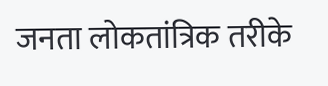जनता लोकतांत्रिक तरीके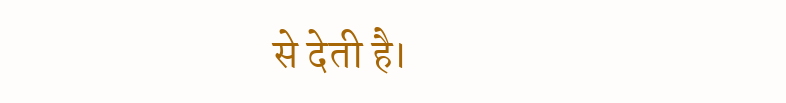से देती है।